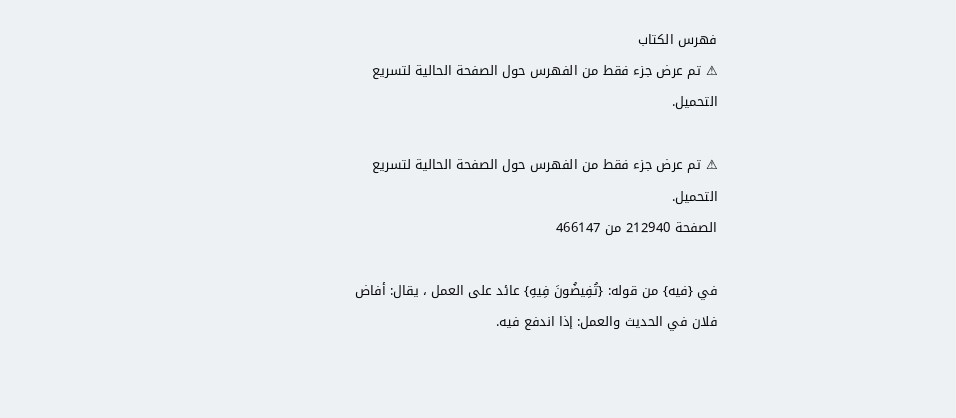فهرس الكتاب
⚠ تم عرض جزء فقط من الفهرس حول الصفحة الحالية لتسريع التحميل.

⚠ تم عرض جزء فقط من الفهرس حول الصفحة الحالية لتسريع التحميل.
الصفحة 212940 من 466147

في {فيه} من قوله: {تُفِيضُونَ فِيهِ} عائد على العمل ، يقال: أفاض فلان في الحديث والعمل: إذا اندفع فيه.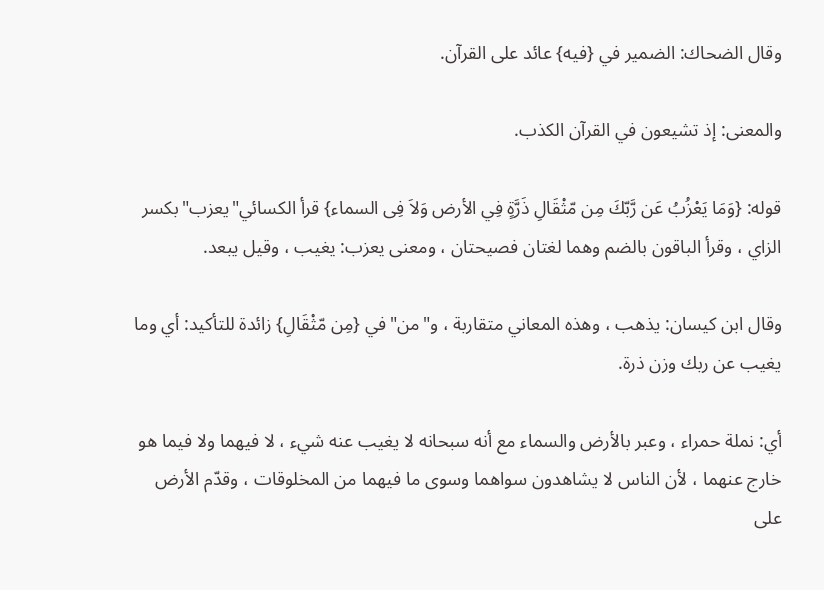وقال الضحاك: الضمير في {فيه} عائد على القرآن.

والمعنى: إذ تشيعون في القرآن الكذب.

قوله: {وَمَا يَعْزُبُ عَن رَّبّكَ مِن مّثْقَالِ ذَرَّةٍ فِي الأرض وَلاَ فِى السماء} قرأ الكسائي"يعزب"بكسر الزاي ، وقرأ الباقون بالضم وهما لغتان فصيحتان ، ومعنى يعزب: يغيب ، وقيل يبعد.

وقال ابن كيسان: يذهب ، وهذه المعاني متقاربة ، و"من"في {مِن مّثْقَالِ} زائدة للتأكيد: أي وما يغيب عن ربك وزن ذرة.

أي: نملة حمراء ، وعبر بالأرض والسماء مع أنه سبحانه لا يغيب عنه شيء ، لا فيهما ولا فيما هو خارج عنهما ، لأن الناس لا يشاهدون سواهما وسوى ما فيهما من المخلوقات ، وقدّم الأرض على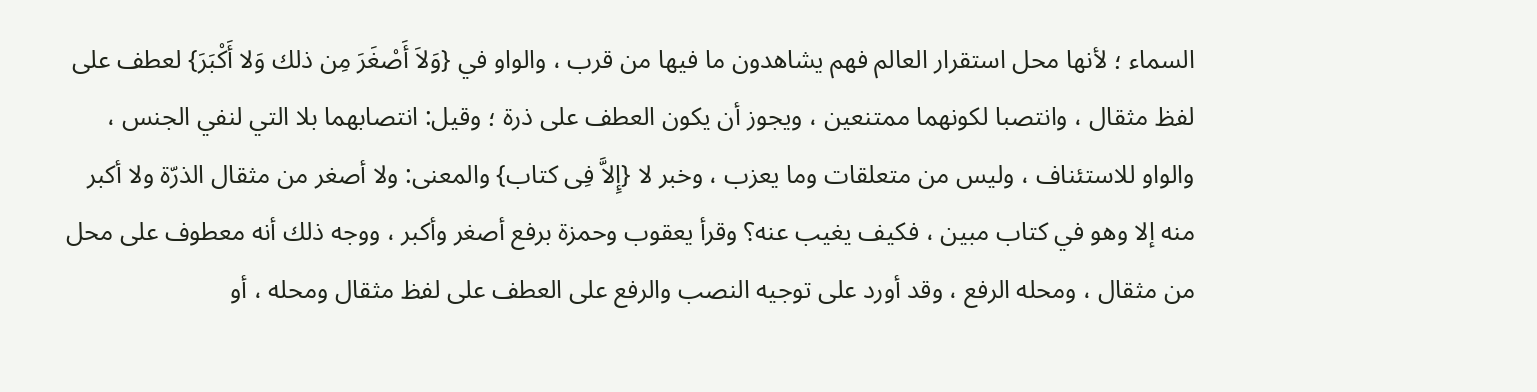السماء ؛ لأنها محل استقرار العالم فهم يشاهدون ما فيها من قرب ، والواو في {وَلاَ أَصْغَرَ مِن ذلك وَلا أَكْبَرَ} لعطف على لفظ مثقال ، وانتصبا لكونهما ممتنعين ، ويجوز أن يكون العطف على ذرة ؛ وقيل: انتصابهما بلا التي لنفي الجنس ، والواو للاستئناف ، وليس من متعلقات وما يعزب ، وخبر لا {إِلاَّ فِى كتاب} والمعنى: ولا أصغر من مثقال الذرّة ولا أكبر منه إلا وهو في كتاب مبين ، فكيف يغيب عنه؟ وقرأ يعقوب وحمزة برفع أصغر وأكبر ، ووجه ذلك أنه معطوف على محل من مثقال ، ومحله الرفع ، وقد أورد على توجيه النصب والرفع على العطف على لفظ مثقال ومحله ، أو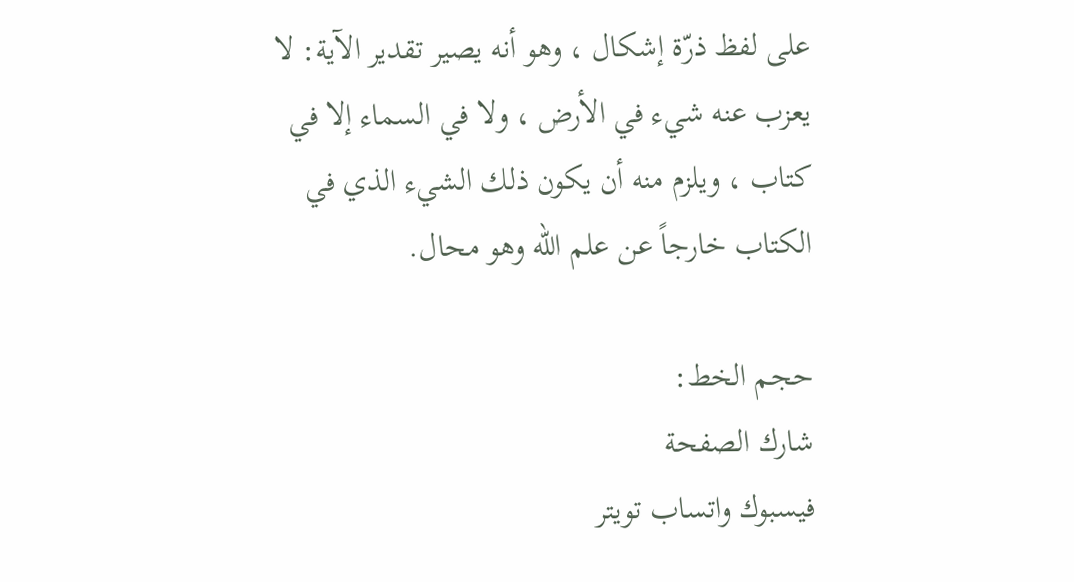على لفظ ذرّة إشكال ، وهو أنه يصير تقدير الآية: لا يعزب عنه شيء في الأرض ، ولا في السماء إلا في كتاب ، ويلزم منه أن يكون ذلك الشيء الذي في الكتاب خارجاً عن علم الله وهو محال.

حجم الخط:
شارك الصفحة
فيسبوك واتساب تويتر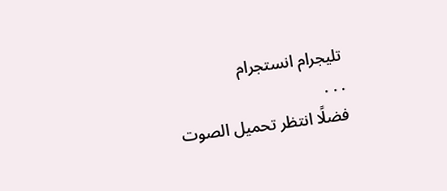تليجرام انستجرام
. . .
فضلًا انتظر تحميل الصوت